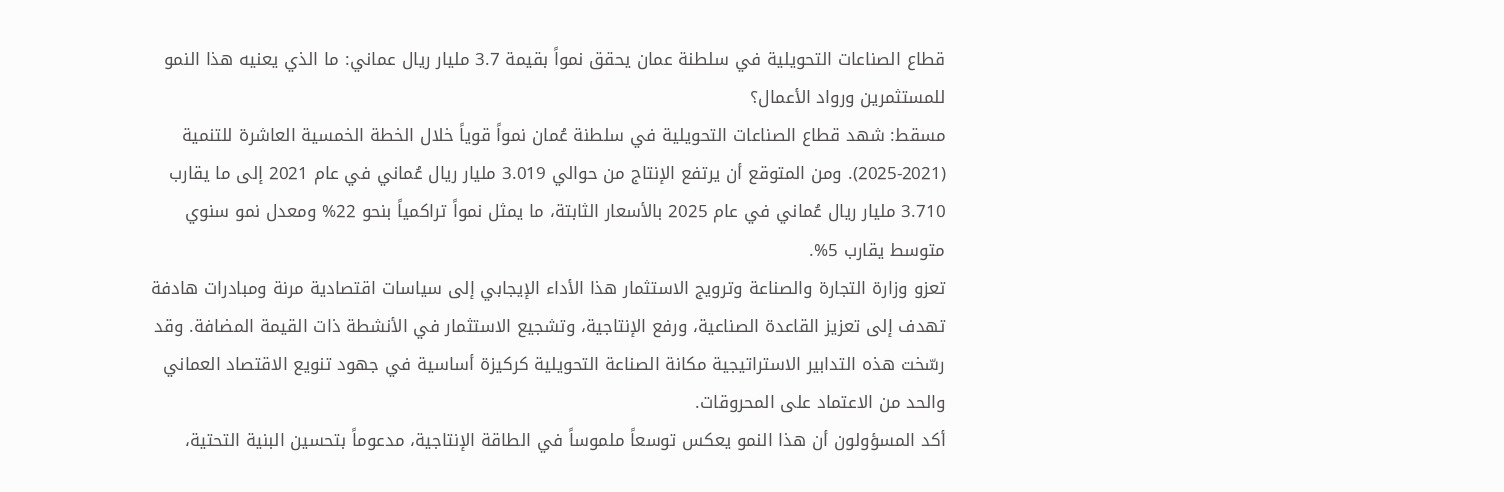قطاع الصناعات التحويلية في سلطنة عمان يحقق نمواً بقيمة 3.7 مليار ريال عماني: ما الذي يعنيه هذا النمو للمستثمرين ورواد الأعمال؟
مسقط: شهد قطاع الصناعات التحويلية في سلطنة عُمان نمواً قوياً خلال الخطة الخمسية العاشرة للتنمية (2021-2025). ومن المتوقع أن يرتفع الإنتاج من حوالي 3.019 مليار ريال عُماني في عام 2021 إلى ما يقارب 3.710 مليار ريال عُماني في عام 2025 بالأسعار الثابتة، ما يمثل نمواً تراكمياً بنحو 22% ومعدل نمو سنوي متوسط يقارب 5%.
تعزو وزارة التجارة والصناعة وترويج الاستثمار هذا الأداء الإيجابي إلى سياسات اقتصادية مرنة ومبادرات هادفة تهدف إلى تعزيز القاعدة الصناعية، ورفع الإنتاجية، وتشجيع الاستثمار في الأنشطة ذات القيمة المضافة. وقد رسّخت هذه التدابير الاستراتيجية مكانة الصناعة التحويلية كركيزة أساسية في جهود تنويع الاقتصاد العماني والحد من الاعتماد على المحروقات.
أكد المسؤولون أن هذا النمو يعكس توسعاً ملموساً في الطاقة الإنتاجية، مدعوماً بتحسين البنية التحتية،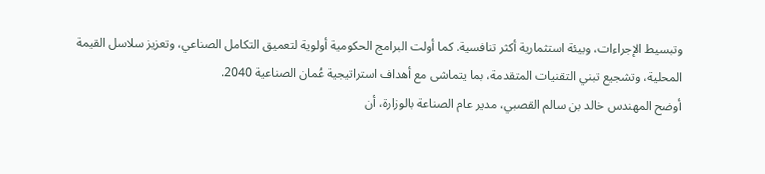وتبسيط الإجراءات، وبيئة استثمارية أكثر تنافسية. كما أولت البرامج الحكومية أولوية لتعميق التكامل الصناعي، وتعزيز سلاسل القيمة المحلية، وتشجيع تبني التقنيات المتقدمة، بما يتماشى مع أهداف استراتيجية عُمان الصناعية 2040.
أوضح المهندس خالد بن سالم القصبي، مدير عام الصناعة بالوزارة، أن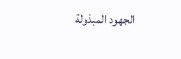الجهود المبذولة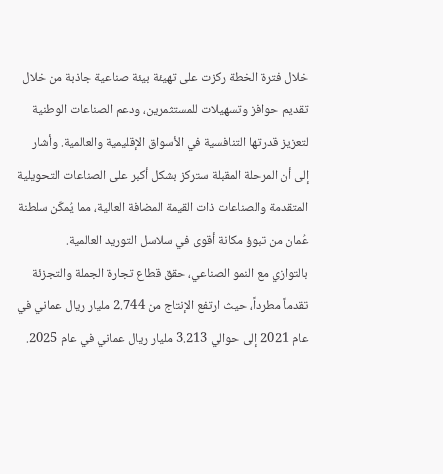خلال فترة الخطة ركزت على تهيئة بيئة صناعية جاذبة من خلال تقديم حوافز وتسهيلات للمستثمرين، ودعم الصناعات الوطنية لتعزيز قدرتها التنافسية في الأسواق الإقليمية والعالمية. وأشار إلى أن المرحلة المقبلة ستركز بشكل أكبر على الصناعات التحويلية المتقدمة والصناعات ذات القيمة المضافة العالية، مما يُمكّن سلطنة عُمان من تبوؤ مكانة أقوى في سلاسل التوريد العالمية.
بالتوازي مع النمو الصناعي، حقق قطاع تجارة الجملة والتجزئة تقدماً مطرداً، حيث ارتفع الإنتاج من 2.744 مليار ريال عماني في عام 2021 إلى حوالي 3.213 مليار ريال عماني في عام 2025.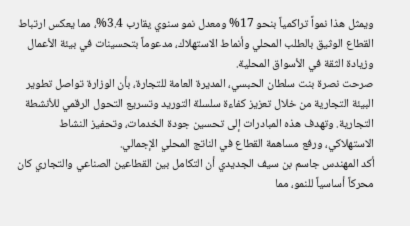ويمثل هذا نمواً تراكمياً بنحو 17% ومعدل نمو سنوي يقارب 3.4%، مما يعكس ارتباط القطاع الوثيق بالطلب المحلي وأنماط الاستهلاك، مدعوماً بتحسينات في بيئة الأعمال وزيادة الثقة في الأسواق المحلية.
صرحت نصرة بنت سلطان الحبسي، المديرة العامة للتجارة، بأن الوزارة تواصل تطوير البيئة التجارية من خلال تعزيز كفاءة سلسلة التوريد وتسريع التحول الرقمي للأنشطة التجارية. وتهدف هذه المبادرات إلى تحسين جودة الخدمات، وتحفيز النشاط الاستهلاكي، ورفع مساهمة القطاع في الناتج المحلي الإجمالي.
أكد المهندس جاسم بن سيف الجديدي أن التكامل بين القطاعين الصناعي والتجاري كان محركاً أساسياً للنمو، مما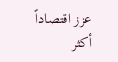عزز اقتصاداً أكثر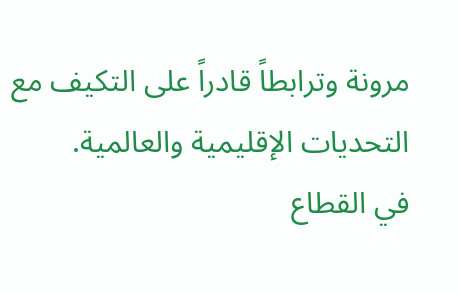مرونة وترابطاً قادراً على التكيف مع التحديات الإقليمية والعالمية.
في القطاع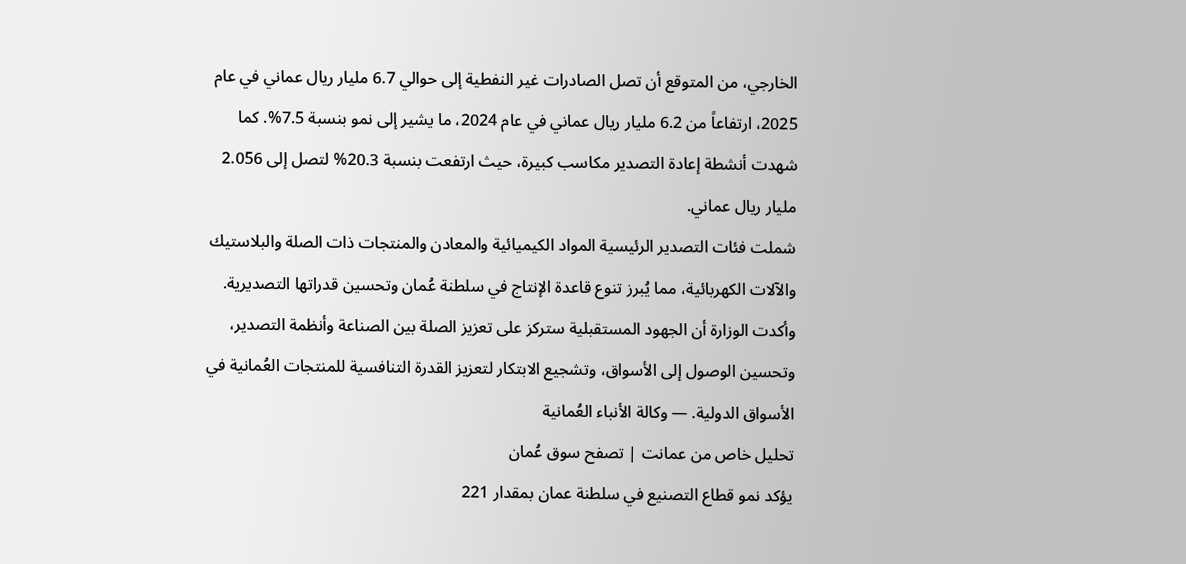الخارجي، من المتوقع أن تصل الصادرات غير النفطية إلى حوالي 6.7 مليار ريال عماني في عام 2025، ارتفاعاً من 6.2 مليار ريال عماني في عام 2024، ما يشير إلى نمو بنسبة 7.5%. كما شهدت أنشطة إعادة التصدير مكاسب كبيرة، حيث ارتفعت بنسبة 20.3% لتصل إلى 2.056 مليار ريال عماني.
شملت فئات التصدير الرئيسية المواد الكيميائية والمعادن والمنتجات ذات الصلة والبلاستيك والآلات الكهربائية، مما يُبرز تنوع قاعدة الإنتاج في سلطنة عُمان وتحسين قدراتها التصديرية. وأكدت الوزارة أن الجهود المستقبلية ستركز على تعزيز الصلة بين الصناعة وأنظمة التصدير، وتحسين الوصول إلى الأسواق، وتشجيع الابتكار لتعزيز القدرة التنافسية للمنتجات العُمانية في الأسواق الدولية. — وكالة الأنباء العُمانية
تحليل خاص من عمانت | تصفح سوق عُمان
يؤكد نمو قطاع التصنيع في سلطنة عمان بمقدار 221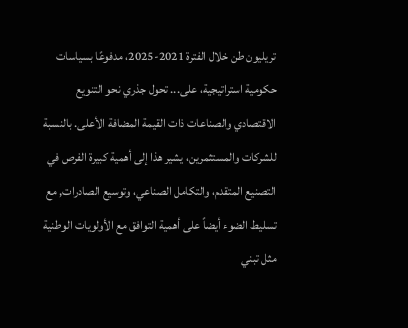تريليون طن خلال الفترة 2021-2025، مدفوعًا بسياسات حكومية استراتيجية، على... تحول جذري نحو التنويع الاقتصادي والصناعات ذات القيمة المضافة الأعلى. بالنسبة للشركات والمستثمرين، يشير هذا إلى أهمية كبيرة الفرص في التصنيع المتقدم، والتكامل الصناعي، وتوسيع الصادرات, مع تسليط الضوء أيضاً على أهمية التوافق مع الأولويات الوطنية مثل تبني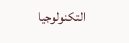التكنولوجيا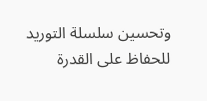وتحسين سلسلة التوريد للحفاظ على القدرة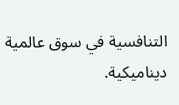التنافسية في سوق عالمية ديناميكية.